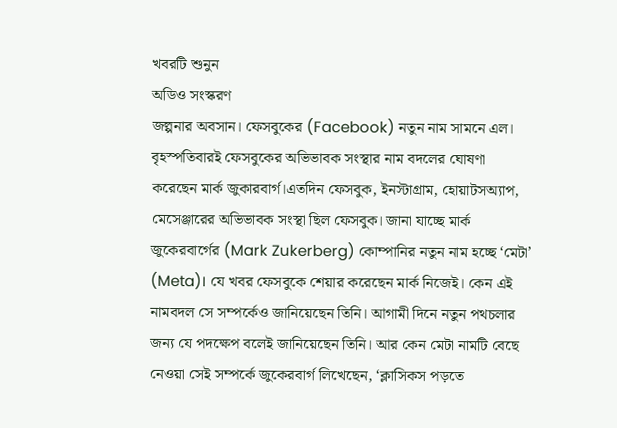খবরটি শুনুন
অডিও সংস্করণ
জল্পনার অবসান। ফেসবুকের (Facebook) নতুন নাম সামনে এল। বৃহস্পতিবারই ফেসবুকের অভিভাবক সংস্থার নাম বদলের ঘোষণা করেছেন মার্ক জুকারবার্গ।এতদিন ফেসবুক, ইনস্টাগ্রাম, হোয়াটসঅ্যাপ, মেসেঞ্জারের অভিভাবক সংস্থা ছিল ফেসবুক। জানা যাচ্ছে মার্ক জুকেরবার্গের (Mark Zukerberg) কোম্পানির নতুন নাম হচ্ছে ‘মেটা’ (Meta)। যে খবর ফেসবুকে শেয়ার করেছেন মার্ক নিজেই। কেন এই নামবদল সে সম্পর্কেও জানিয়েছেন তিনি। আগামী দিনে নতুন পথচলার জন্য যে পদক্ষেপ বলেই জানিয়েছেন তিনি। আর কেন মেটা নামটি বেছে নেওয়া সেই সম্পর্কে জুকেরবার্গ লিখেছেন, ‘ক্লাসিকস পড়তে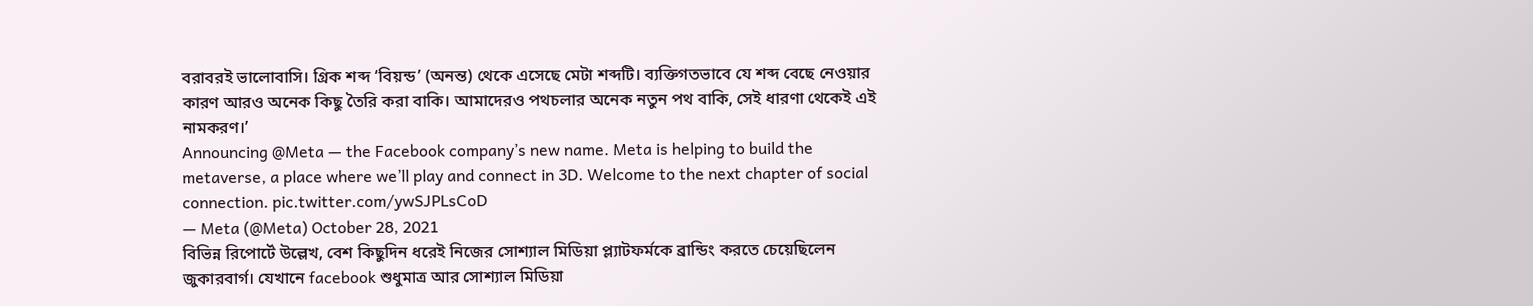বরাবরই ভালোবাসি। গ্রিক শব্দ ‘বিয়ন্ড’ (অনন্ত) থেকে এসেছে মেটা শব্দটি। ব্যক্তিগতভাবে যে শব্দ বেছে নেওয়ার কারণ আরও অনেক কিছু তৈরি করা বাকি। আমাদেরও পথচলার অনেক নতুন পথ বাকি, সেই ধারণা থেকেই এই নামকরণ।’
Announcing @Meta — the Facebook company’s new name. Meta is helping to build the metaverse, a place where we’ll play and connect in 3D. Welcome to the next chapter of social connection. pic.twitter.com/ywSJPLsCoD
— Meta (@Meta) October 28, 2021
বিভিন্ন রিপোর্টে উল্লেখ, বেশ কিছুদিন ধরেই নিজের সোশ্যাল মিডিয়া প্ল্যাটফর্মকে ব্রান্ডিং করতে চেয়েছিলেন জুকারবার্গ। যেখানে facebook শুধুমাত্র আর সোশ্যাল মিডিয়া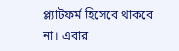প্ল্যাটফর্ম হিসেবে থাকবে না। এবার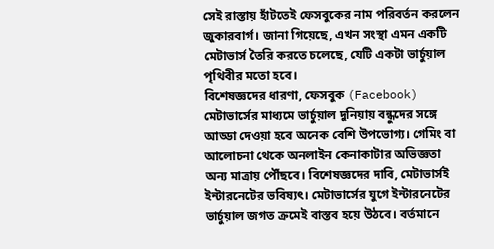সেই রাস্তায় হাঁটতেই ফেসবুকের নাম পরিবর্তন করলেন জুকারবার্গ। জানা গিয়েছে, এখন সংস্থা এমন একটি মেটাভার্স তৈরি করতে চলেছে, যেটি একটা ভার্চুয়াল পৃথিবীর মতো হবে।
বিশেষজ্ঞদের ধারণা, ফেসবুক (Facebook) মেটাভার্সের মাধ্যমে ভার্চুয়াল দুনিয়ায় বন্ধুদের সঙ্গে আড্ডা দেওয়া হবে অনেক বেশি উপভোগ্য। গেমিং বা আলোচনা থেকে অনলাইন কেনাকাটার অভিজ্ঞতা অন্য মাত্রায় পৌঁছবে। বিশেষজ্ঞদের দাবি, মেটাভার্সই ইন্টারনেটের ভবিষ্যৎ। মেটাভার্সের যুগে ইন্টারনেটের ভার্চুয়াল জগত ক্রমেই বাস্তব হয়ে উঠবে। বর্তমানে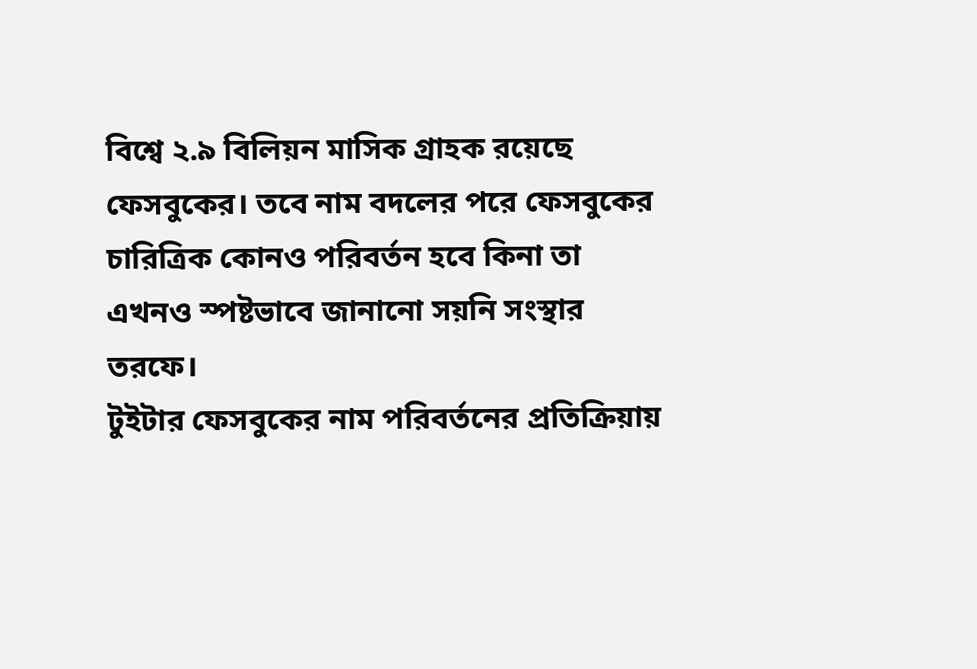বিশ্বে ২.৯ বিলিয়ন মাসিক গ্রাহক রয়েছে ফেসবুকের। তবে নাম বদলের পরে ফেসবুকের চারিত্রিক কোনও পরিবর্তন হবে কিনা তা এখনও স্পষ্টভাবে জানানো সয়নি সংস্থার তরফে।
টুইটার ফেসবুকের নাম পরিবর্তনের প্রতিক্রিয়ায়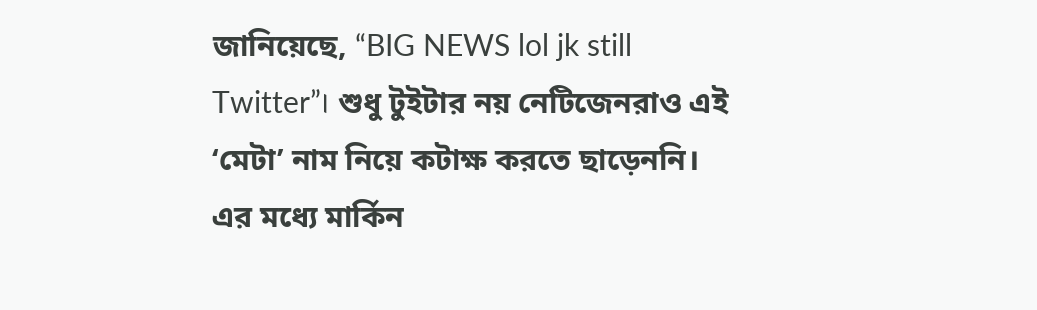জানিয়েছে, “BIG NEWS lol jk still Twitter”। শুধু টুইটার নয় নেটিজেনরাও এই ‘মেটা’ নাম নিয়ে কটাক্ষ করতে ছাড়েননি। এর মধ্যে মার্কিন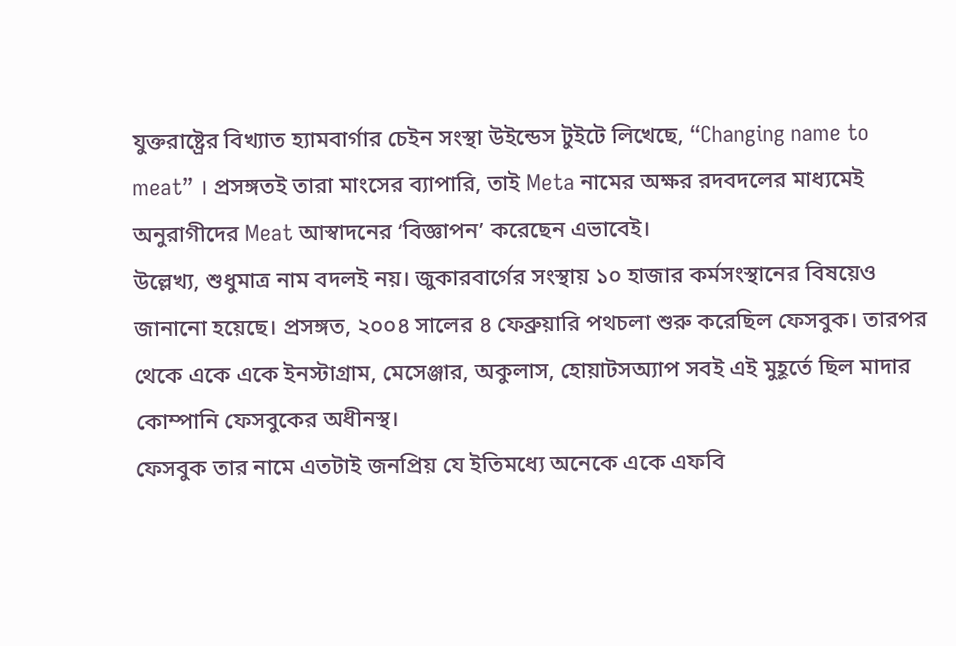যুক্তরাষ্ট্রের বিখ্যাত হ্যামবার্গার চেইন সংস্থা উইন্ডেস টুইটে লিখেছে, “Changing name to meat” । প্রসঙ্গতই তারা মাংসের ব্যাপারি, তাই Meta নামের অক্ষর রদবদলের মাধ্যমেই অনুরাগীদের Meat আস্বাদনের ‘বিজ্ঞাপন’ করেছেন এভাবেই।
উল্লেখ্য, শুধুমাত্র নাম বদলই নয়। জুকারবার্গের সংস্থায় ১০ হাজার কর্মসংস্থানের বিষয়েও জানানো হয়েছে। প্রসঙ্গত, ২০০৪ সালের ৪ ফেব্রুয়ারি পথচলা শুরু করেছিল ফেসবুক। তারপর থেকে একে একে ইনস্টাগ্রাম, মেসেঞ্জার, অকুলাস, হোয়াটসঅ্যাপ সবই এই মুহূর্তে ছিল মাদার কোম্পানি ফেসবুকের অধীনস্থ।
ফেসবুক তার নামে এতটাই জনপ্রিয় যে ইতিমধ্যে অনেকে একে এফবি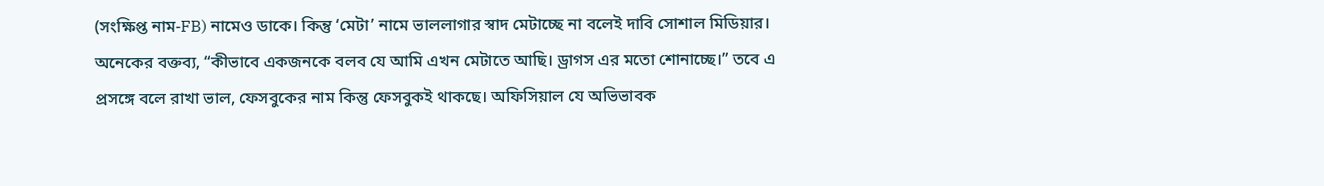(সংক্ষিপ্ত নাম-FB) নামেও ডাকে। কিন্তু ‘মেটা’ নামে ভাললাগার স্বাদ মেটাচ্ছে না বলেই দাবি সোশাল মিডিয়ার। অনেকের বক্তব্য, “কীভাবে একজনকে বলব যে আমি এখন মেটাতে আছি। ড্রাগস এর মতো শোনাচ্ছে।” তবে এ প্রসঙ্গে বলে রাখা ভাল, ফেসবুকের নাম কিন্তু ফেসবুকই থাকছে। অফিসিয়াল যে অভিভাবক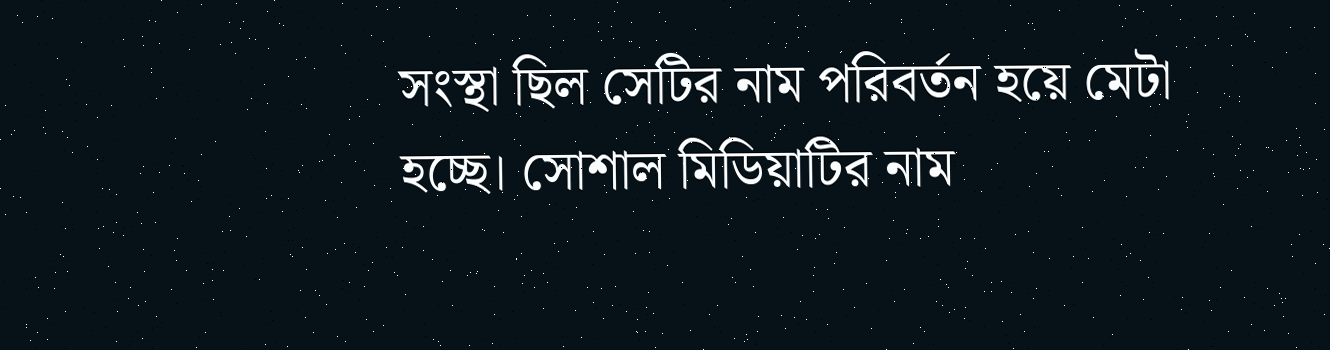সংস্থা ছিল সেটির নাম পরিবর্তন হয়ে মেটা হচ্ছে। সোশাল মিডিয়াটির নাম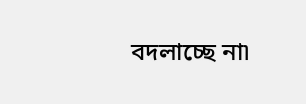বদলাচ্ছে না৷